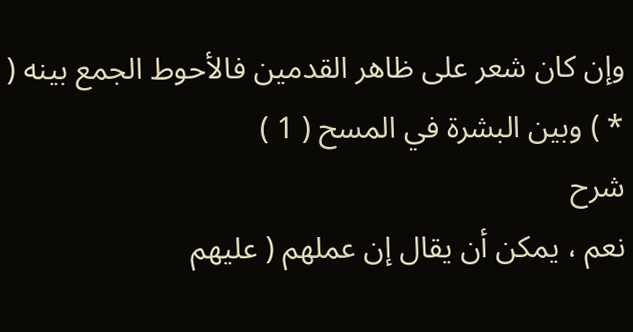وإن كان شعر على ظاهر القدمين فالأحوط الجمع بينه ( * ) وبين البشرة في المسح ( 1 )
شرح
نعم ، يمكن أن يقال إن عملهم ( عليهم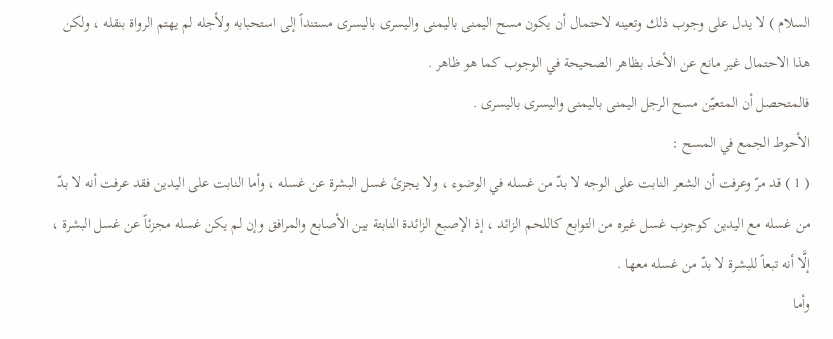السلام ) لا يدل على وجوب ذلك وتعينه لاحتمال أن يكون مسح اليمنى باليمنى واليسرى باليسرى مستنداً إلى استحبابه ولأجله لم يهتم الرواة بنقله ، ولكن هذا الاحتمال غير مانع عن الأخذ بظاهر الصحيحة في الوجوب كما هو ظاهر .
فالمتحصل أن المتعيّن مسح الرجل اليمنى باليمنى واليسرى باليسرى .
الأحوط الجمع في المسح :
( 1 ) قد مرّ وعرفت أن الشعر النابت على الوجه لا بدّ من غسله في الوضوء ، ولا يجزئ غسل البشرة عن غسله ، وأما النابت على اليدين فقد عرفت أنه لا بدّ من غسله مع اليدين كوجوب غسل غيره من التوابع كاللحم الزائد ، إذ الإصبع الزائدة النابتة بين الأصابع والمرافق وإن لم يكن غسله مجزئاً عن غسل البشرة ، إلَّا أنه تبعاً للبشرة لا بدّ من غسله معها .
وأما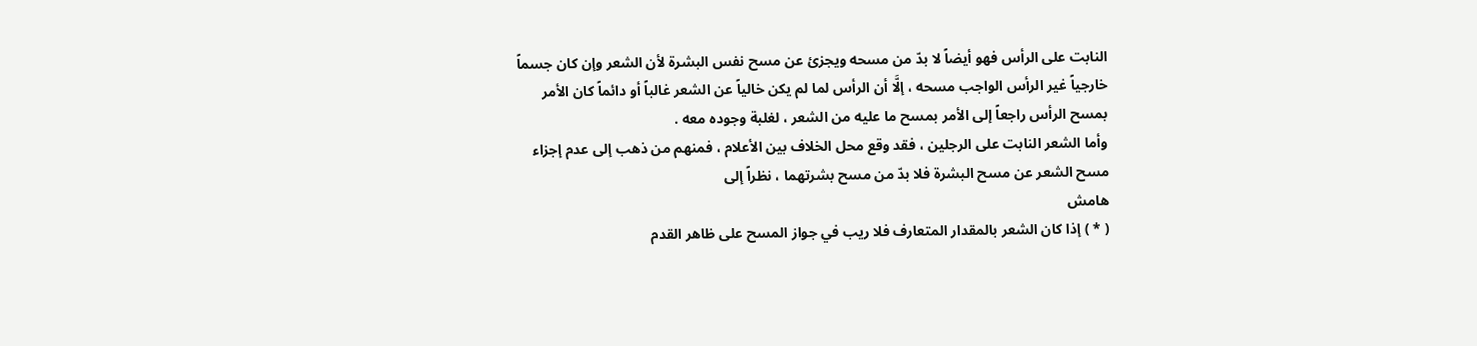النابت على الرأس فهو أيضاً لا بدّ من مسحه ويجزئ عن مسح نفس البشرة لأن الشعر وإن كان جسماً خارجياً غير الرأس الواجب مسحه ، إلَّا أن الرأس لما لم يكن خالياً عن الشعر غالباً أو دائماً كان الأمر بمسح الرأس راجعاً إلى الأمر بمسح ما عليه من الشعر ، لغلبة وجوده معه .
وأما الشعر النابت على الرجلين ، فقد وقع محل الخلاف بين الأعلام ، فمنهم من ذهب إلى عدم إجزاء مسح الشعر عن مسح البشرة فلا بدّ من مسح بشرتهما ، نظراً إلى
هامش
( * ) إذا كان الشعر بالمقدار المتعارف فلا ريب في جواز المسح على ظاهر القدم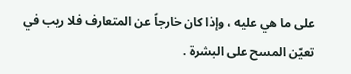على ما هي عليه ، وإذا كان خارجاً عن المتعارف فلا ريب في تعيّن المسح على البشرة .